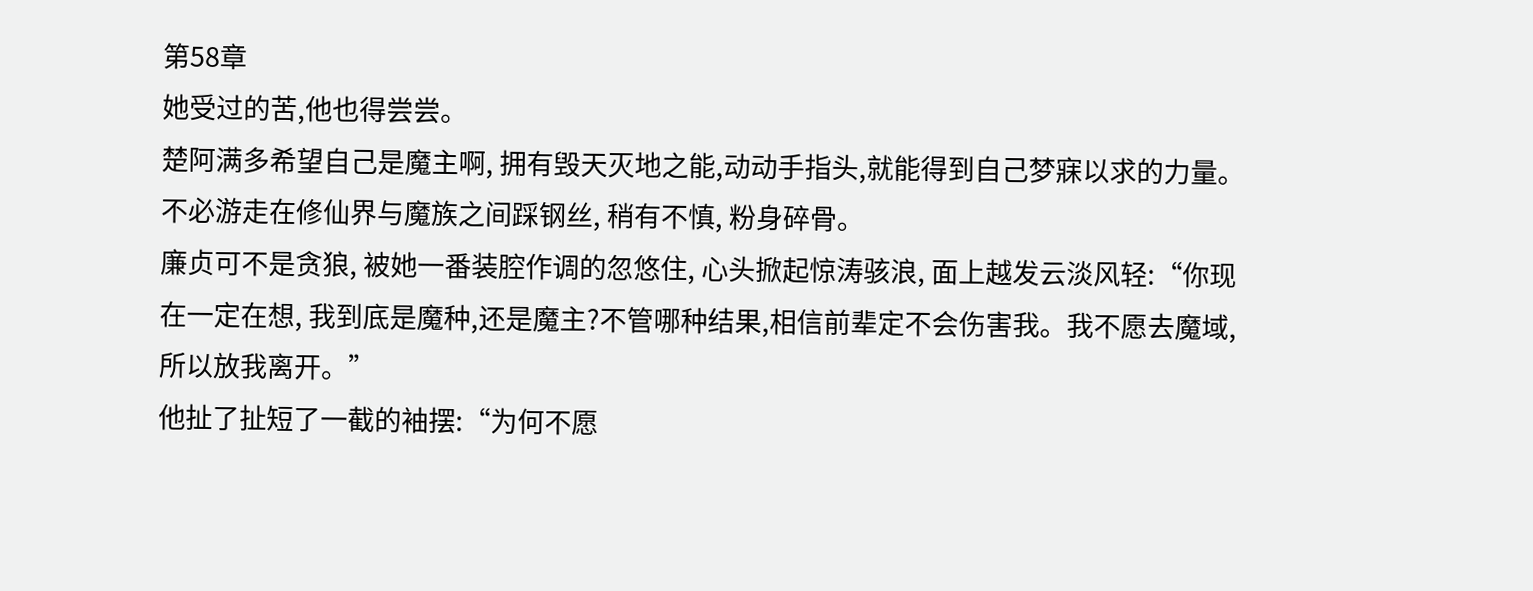第58章
她受过的苦,他也得尝尝。
楚阿满多希望自己是魔主啊, 拥有毁天灭地之能,动动手指头,就能得到自己梦寐以求的力量。
不必游走在修仙界与魔族之间踩钢丝, 稍有不慎, 粉身碎骨。
廉贞可不是贪狼, 被她一番装腔作调的忽悠住, 心头掀起惊涛骇浪, 面上越发云淡风轻:“你现在一定在想, 我到底是魔种,还是魔主?不管哪种结果,相信前辈定不会伤害我。我不愿去魔域,所以放我离开。”
他扯了扯短了一截的袖摆:“为何不愿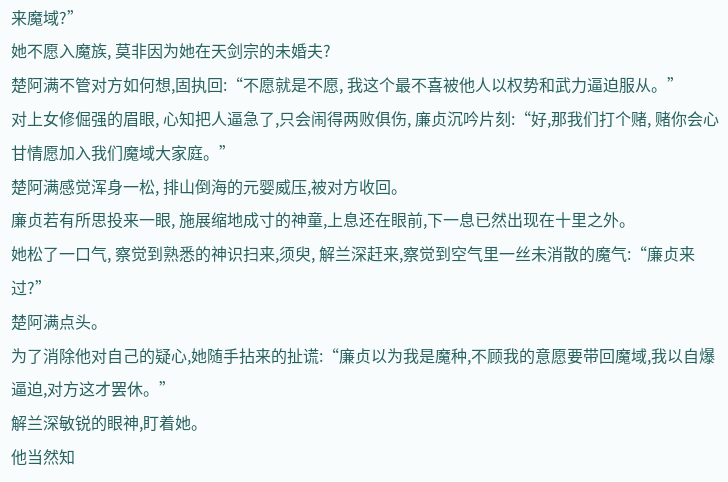来魔域?”
她不愿入魔族, 莫非因为她在天剑宗的未婚夫?
楚阿满不管对方如何想,固执回:“不愿就是不愿, 我这个最不喜被他人以权势和武力逼迫服从。”
对上女修倔强的眉眼, 心知把人逼急了,只会闹得两败俱伤, 廉贞沉吟片刻:“好,那我们打个赌, 赌你会心甘情愿加入我们魔域大家庭。”
楚阿满感觉浑身一松, 排山倒海的元婴威压,被对方收回。
廉贞若有所思投来一眼, 施展缩地成寸的神童,上息还在眼前,下一息已然出现在十里之外。
她松了一口气, 察觉到熟悉的神识扫来,须臾, 解兰深赶来,察觉到空气里一丝未消散的魔气:“廉贞来过?”
楚阿满点头。
为了消除他对自己的疑心,她随手拈来的扯谎:“廉贞以为我是魔种,不顾我的意愿要带回魔域,我以自爆逼迫,对方这才罢休。”
解兰深敏锐的眼神,盯着她。
他当然知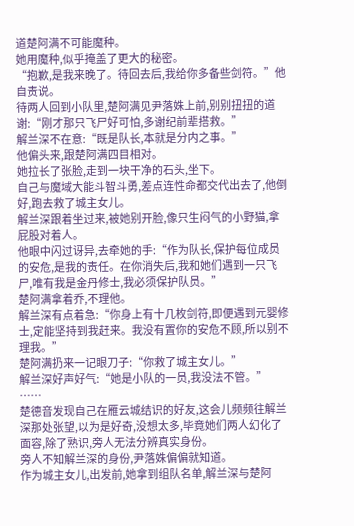道楚阿满不可能魔种。
她用魔种,似乎掩盖了更大的秘密。
“抱歉,是我来晚了。待回去后,我给你多备些剑符。”他自责说。
待两人回到小队里,楚阿满见尹落姝上前,别别扭扭的道谢:“刚才那只飞尸好可怕,多谢纪前辈搭救。”
解兰深不在意:“既是队长,本就是分内之事。”
他偏头来,跟楚阿满四目相对。
她拉长了张脸,走到一块干净的石头,坐下。
自己与魔域大能斗智斗勇,差点连性命都交代出去了,他倒好,跑去救了城主女儿。
解兰深跟着坐过来,被她别开脸,像只生闷气的小野猫,拿屁股对着人。
他眼中闪过讶异,去牵她的手:“作为队长,保护每位成员的安危,是我的责任。在你消失后,我和她们遇到一只飞尸,唯有我是金丹修士,我必须保护队员。”
楚阿满拿着乔,不理他。
解兰深有点着急:“你身上有十几枚剑符,即便遇到元婴修士,定能坚持到我赶来。我没有置你的安危不顾,所以别不理我。”
楚阿满扔来一记眼刀子:“你救了城主女儿。”
解兰深好声好气:“她是小队的一员,我没法不管。”
……
楚德音发现自己在雁云城结识的好友,这会儿频频往解兰深那处张望,以为是好奇,没想太多,毕竟她们两人幻化了面容,除了熟识,旁人无法分辨真实身份。
旁人不知解兰深的身份,尹落姝偏偏就知道。
作为城主女儿,出发前,她拿到组队名单,解兰深与楚阿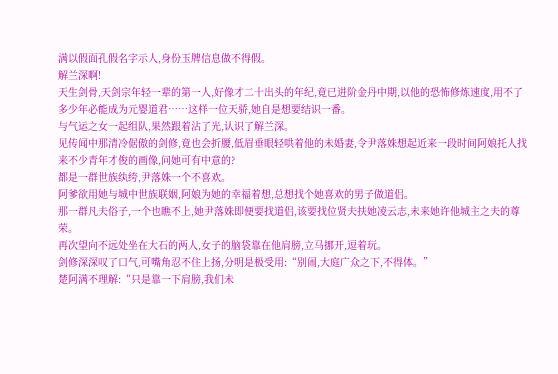满以假面孔假名字示人,身份玉牌信息做不得假。
解兰深啊!
天生剑骨,天剑宗年轻一辈的第一人,好像才二十出头的年纪,竟已进阶金丹中期,以他的恐怖修炼速度,用不了多少年必能成为元婴道君……这样一位天骄,她自是想要结识一番。
与气运之女一起组队,果然跟着沾了光,认识了解兰深。
见传闻中那清冷倨傲的剑修,竟也会折腰,低眉垂眼轻哄着他的未婚妻,令尹落姝想起近来一段时间阿娘托人找来不少青年才俊的画像,问她可有中意的?
都是一群世族纨绔,尹落姝一个不喜欢。
阿爹欲用她与城中世族联姻,阿娘为她的幸福着想,总想找个她喜欢的男子做道侣。
那一群凡夫俗子,一个也瞧不上,她尹落姝即便要找道侣,该要找位贤夫扶她凌云志,未来她许他城主之夫的尊荣。
再次望向不远处坐在大石的两人,女子的脑袋靠在他肩膀,立马挪开,逗着玩。
剑修深深叹了口气,可嘴角忍不住上扬,分明是极受用:“别闹,大庭广众之下,不得体。”
楚阿满不理解:“只是靠一下肩膀,我们未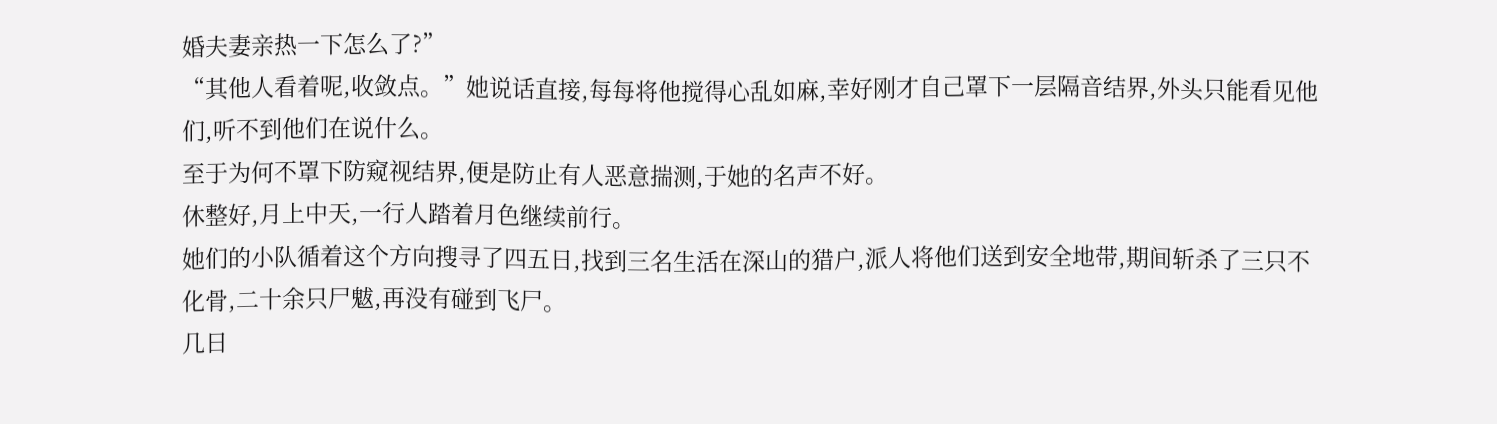婚夫妻亲热一下怎么了?”
“其他人看着呢,收敛点。”她说话直接,每每将他搅得心乱如麻,幸好刚才自己罩下一层隔音结界,外头只能看见他们,听不到他们在说什么。
至于为何不罩下防窥视结界,便是防止有人恶意揣测,于她的名声不好。
休整好,月上中天,一行人踏着月色继续前行。
她们的小队循着这个方向搜寻了四五日,找到三名生活在深山的猎户,派人将他们送到安全地带,期间斩杀了三只不化骨,二十余只尸魃,再没有碰到飞尸。
几日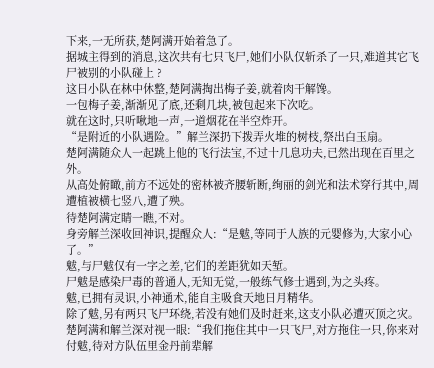下来,一无所获,楚阿满开始着急了。
据城主得到的消息,这次共有七只飞尸,她们小队仅斩杀了一只,难道其它飞尸被别的小队碰上 ?
这日小队在林中休整,楚阿满掏出梅子姜,就着肉干解馋。
一包梅子姜,渐渐见了底,还剩几块,被包起来下次吃。
就在这时,只听啾地一声,一道烟花在半空炸开。
“是附近的小队遇险。”解兰深扔下拨弄火堆的树枝,祭出白玉扇。
楚阿满随众人一起跳上他的飞行法宝,不过十几息功夫,已然出现在百里之外。
从高处俯瞰,前方不远处的密林被齐腰斩断,绚丽的剑光和法术穿行其中,周遭植被横七竖八,遭了殃。
待楚阿满定睛一瞧,不对。
身旁解兰深收回神识,提醒众人:“是魃,等同于人族的元婴修为,大家小心了。”
魃,与尸魃仅有一字之差,它们的差距犹如天堑。
尸魃是感染尸毒的普通人,无知无觉,一般练气修士遇到,为之头疼。
魃,已拥有灵识,小神通术,能自主吸食天地日月精华。
除了魃,另有两只飞尸环绕,若没有她们及时赶来,这支小队必遭灭顶之灾。
楚阿满和解兰深对视一眼:“我们拖住其中一只飞尸,对方拖住一只,你来对付魃,待对方队伍里金丹前辈解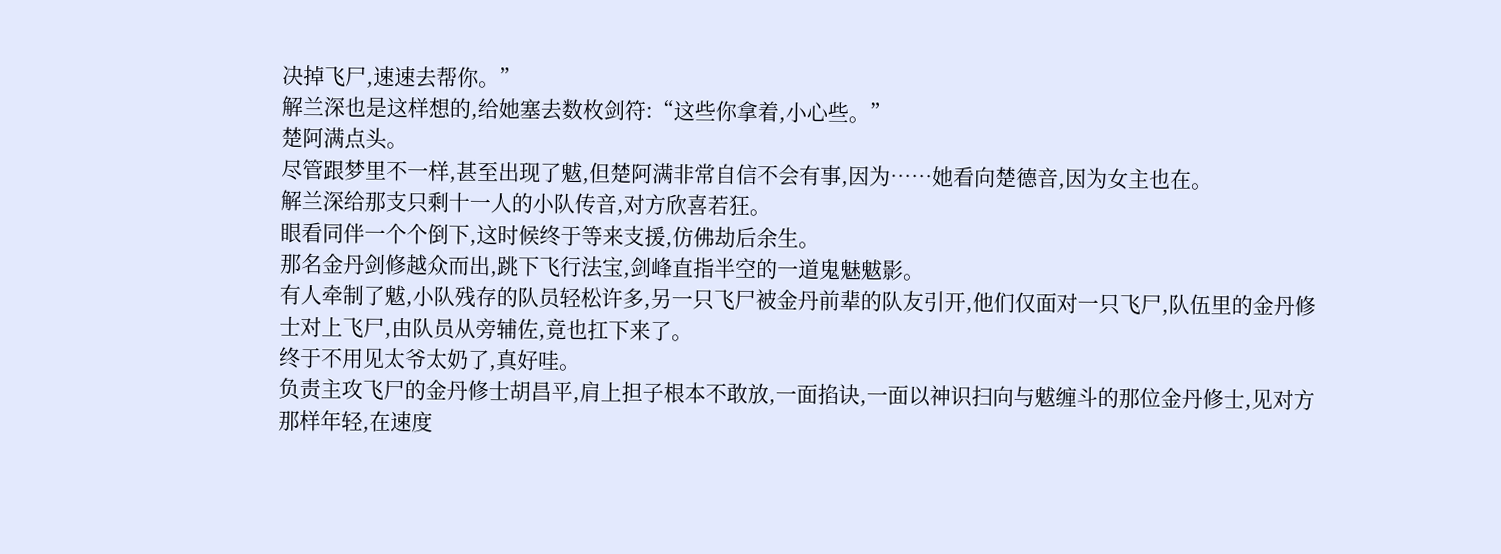决掉飞尸,速速去帮你。”
解兰深也是这样想的,给她塞去数枚剑符:“这些你拿着,小心些。”
楚阿满点头。
尽管跟梦里不一样,甚至出现了魃,但楚阿满非常自信不会有事,因为……她看向楚德音,因为女主也在。
解兰深给那支只剩十一人的小队传音,对方欣喜若狂。
眼看同伴一个个倒下,这时候终于等来支援,仿佛劫后余生。
那名金丹剑修越众而出,跳下飞行法宝,剑峰直指半空的一道鬼魅魃影。
有人牵制了魃,小队残存的队员轻松许多,另一只飞尸被金丹前辈的队友引开,他们仅面对一只飞尸,队伍里的金丹修士对上飞尸,由队员从旁辅佐,竟也扛下来了。
终于不用见太爷太奶了,真好哇。
负责主攻飞尸的金丹修士胡昌平,肩上担子根本不敢放,一面掐诀,一面以神识扫向与魃缠斗的那位金丹修士,见对方那样年轻,在速度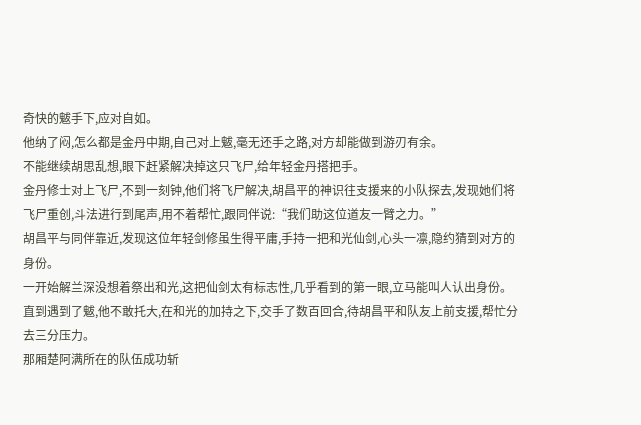奇快的魃手下,应对自如。
他纳了闷,怎么都是金丹中期,自己对上魃,毫无还手之路,对方却能做到游刃有余。
不能继续胡思乱想,眼下赶紧解决掉这只飞尸,给年轻金丹搭把手。
金丹修士对上飞尸,不到一刻钟,他们将飞尸解决,胡昌平的神识往支援来的小队探去,发现她们将飞尸重创,斗法进行到尾声,用不着帮忙,跟同伴说:“我们助这位道友一臂之力。”
胡昌平与同伴靠近,发现这位年轻剑修虽生得平庸,手持一把和光仙剑,心头一凛,隐约猜到对方的身份。
一开始解兰深没想着祭出和光,这把仙剑太有标志性,几乎看到的第一眼,立马能叫人认出身份。
直到遇到了魃,他不敢托大,在和光的加持之下,交手了数百回合,待胡昌平和队友上前支援,帮忙分去三分压力。
那厢楚阿满所在的队伍成功斩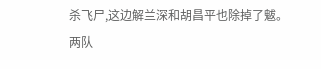杀飞尸,这边解兰深和胡昌平也除掉了魃。
两队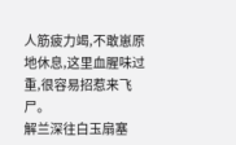人筋疲力竭,不敢崽原地休息,这里血腥味过重,很容易招惹来飞尸。
解兰深往白玉扇塞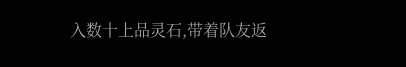入数十上品灵石,带着队友返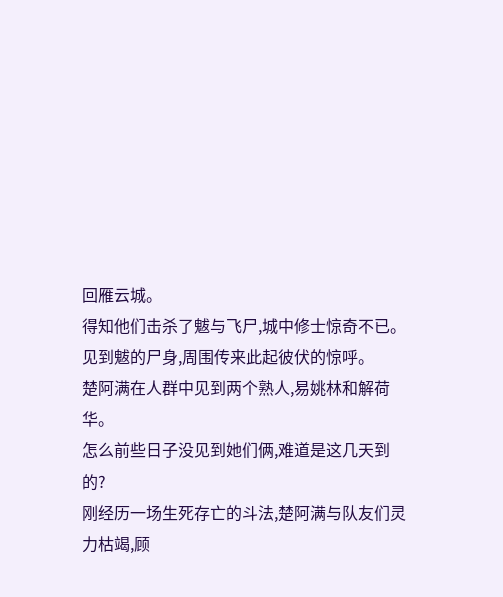回雁云城。
得知他们击杀了魃与飞尸,城中修士惊奇不已。
见到魃的尸身,周围传来此起彼伏的惊呼。
楚阿满在人群中见到两个熟人,易姚林和解荷华。
怎么前些日子没见到她们俩,难道是这几天到的?
刚经历一场生死存亡的斗法,楚阿满与队友们灵力枯竭,顾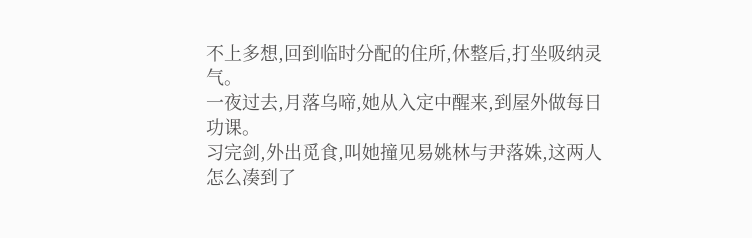不上多想,回到临时分配的住所,休整后,打坐吸纳灵气。
一夜过去,月落乌啼,她从入定中醒来,到屋外做每日功课。
习完剑,外出觅食,叫她撞见易姚林与尹落姝,这两人怎么凑到了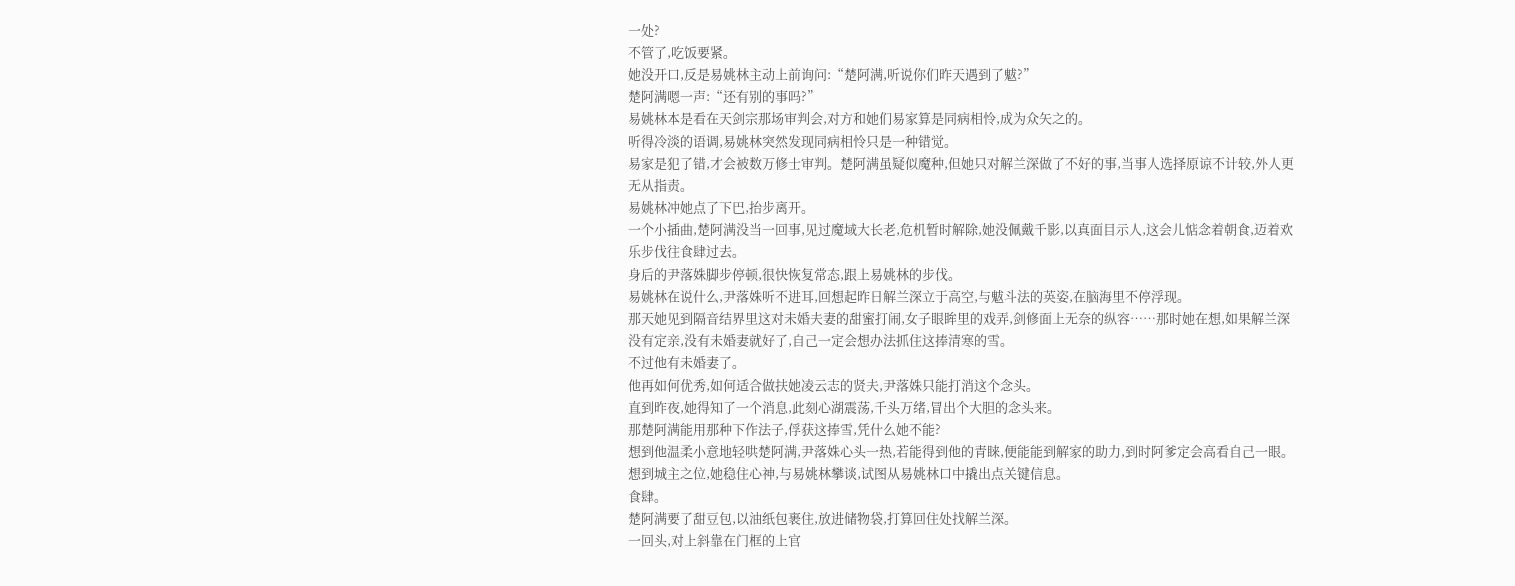一处?
不管了,吃饭要紧。
她没开口,反是易姚林主动上前询问:“楚阿满,听说你们昨天遇到了魃?”
楚阿满嗯一声:“还有别的事吗?”
易姚林本是看在天剑宗那场审判会,对方和她们易家算是同病相怜,成为众矢之的。
听得冷淡的语调,易姚林突然发现同病相怜只是一种错觉。
易家是犯了错,才会被数万修士审判。楚阿满虽疑似魔种,但她只对解兰深做了不好的事,当事人选择原谅不计较,外人更无从指责。
易姚林冲她点了下巴,抬步离开。
一个小插曲,楚阿满没当一回事,见过魔域大长老,危机暂时解除,她没佩戴千影,以真面目示人,这会儿惦念着朝食,迈着欢乐步伐往食肆过去。
身后的尹落姝脚步停顿,很快恢复常态,跟上易姚林的步伐。
易姚林在说什么,尹落姝听不进耳,回想起昨日解兰深立于高空,与魃斗法的英姿,在脑海里不停浮现。
那天她见到隔音结界里这对未婚夫妻的甜蜜打闹,女子眼眸里的戏弄,剑修面上无奈的纵容……那时她在想,如果解兰深没有定亲,没有未婚妻就好了,自己一定会想办法抓住这捧清寒的雪。
不过他有未婚妻了。
他再如何优秀,如何适合做扶她凌云志的贤夫,尹落姝只能打消这个念头。
直到昨夜,她得知了一个消息,此刻心湖震荡,千头万绪,冒出个大胆的念头来。
那楚阿满能用那种下作法子,俘获这捧雪,凭什么她不能?
想到他温柔小意地轻哄楚阿满,尹落姝心头一热,若能得到他的青睐,便能能到解家的助力,到时阿爹定会高看自己一眼。
想到城主之位,她稳住心神,与易姚林攀谈,试图从易姚林口中撬出点关键信息。
食肆。
楚阿满要了甜豆包,以油纸包裹住,放进储物袋,打算回住处找解兰深。
一回头,对上斜靠在门框的上官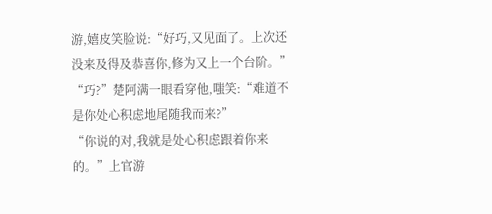游,嬉皮笑脸说:“好巧,又见面了。上次还没来及得及恭喜你,修为又上一个台阶。”
“巧?”楚阿满一眼看穿他,嗤笑:“难道不是你处心积虑地尾随我而来?”
“你说的对,我就是处心积虑跟着你来的。”上官游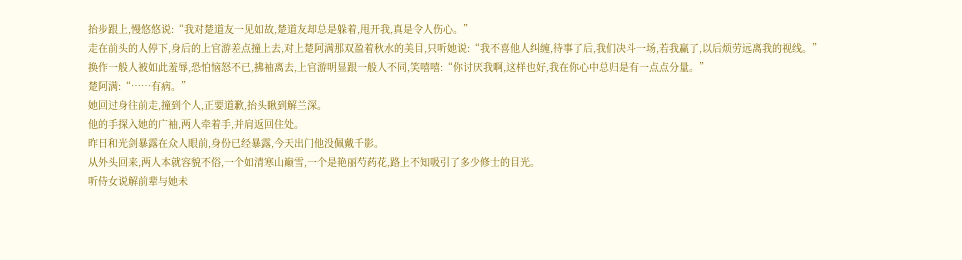抬步跟上,慢悠悠说:“我对楚道友一见如故,楚道友却总是躲着,甩开我,真是令人伤心。”
走在前头的人停下,身后的上官游差点撞上去,对上楚阿满那双盈着秋水的美目,只听她说:“我不喜他人纠缠,待事了后,我们决斗一场,若我赢了,以后烦劳远离我的视线。”
换作一般人被如此羞辱,恐怕恼怒不已,拂袖离去,上官游明显跟一般人不同,笑嘻嘻:“你讨厌我啊,这样也好,我在你心中总归是有一点点分量。”
楚阿满:“……有病。”
她回过身往前走,撞到个人,正要道歉,抬头瞅到解兰深。
他的手探入她的广袖,两人牵着手,并肩返回住处。
昨日和光剑暴露在众人眼前,身份已经暴露,今天出门他没佩戴千影。
从外头回来,两人本就容貌不俗,一个如清寒山巅雪,一个是艳丽芍药花,路上不知吸引了多少修士的目光。
听侍女说解前辈与她未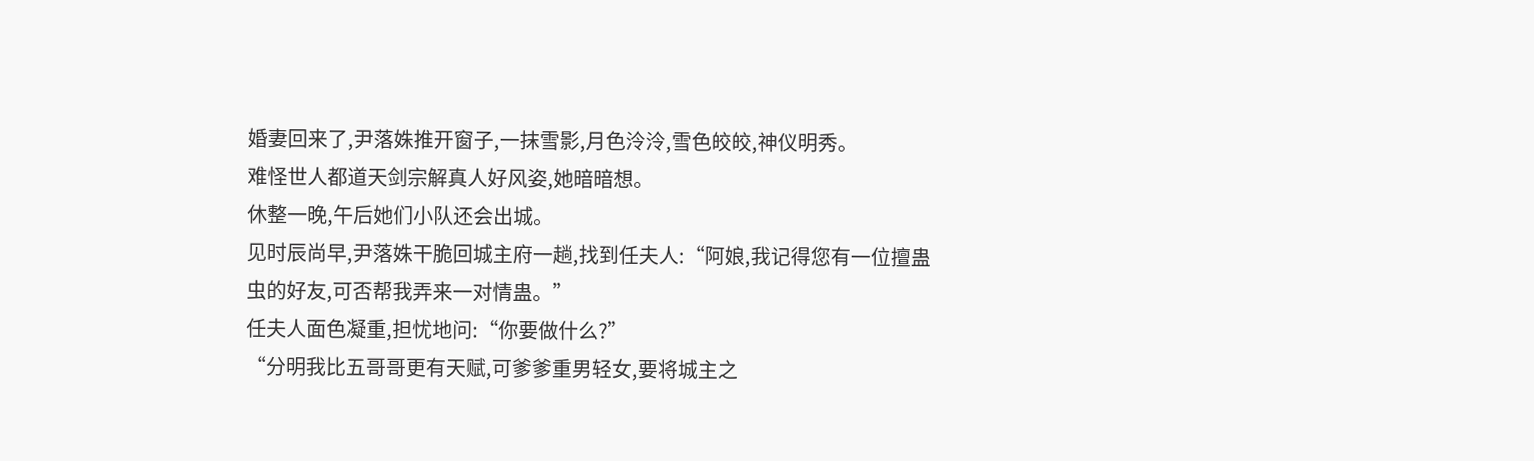婚妻回来了,尹落姝推开窗子,一抹雪影,月色泠泠,雪色皎皎,神仪明秀。
难怪世人都道天剑宗解真人好风姿,她暗暗想。
休整一晚,午后她们小队还会出城。
见时辰尚早,尹落姝干脆回城主府一趟,找到任夫人:“阿娘,我记得您有一位擅蛊虫的好友,可否帮我弄来一对情蛊。”
任夫人面色凝重,担忧地问:“你要做什么?”
“分明我比五哥哥更有天赋,可爹爹重男轻女,要将城主之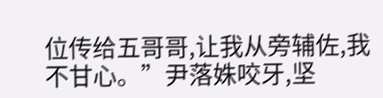位传给五哥哥,让我从旁辅佐,我不甘心。”尹落姝咬牙,坚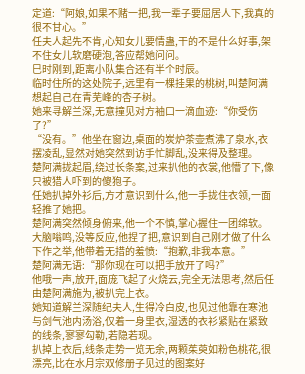定道:“阿娘,如果不赌一把,我一辈子要屈居人下,我真的很不甘心。”
任夫人起先不肯,心知女儿要情蛊,干的不是什么好事,架不住女儿软磨硬泡,答应帮她问问。
巳时刚到,距离小队集合还有半个时辰。
临时住所的这处院子,远里有一棵挂果的桃树,叫楚阿满想起自己在青芜峰的杏子树。
她来寻解兰深,无意撞见对方袖口一滴血迹:“你受伤了?”
“没有。”他坐在窗边,桌面的炭炉茶壶煮沸了泉水,衣摆凌乱,显然对她突然到访手忙脚乱,没来得及整理。
楚阿满拢起眉,绕过长条案,过来扒他的衣裳,他懵了下,像只被猎人吓到的傻狍子。
任她扒掉外衫后,方才意识到什么,他一手拢住衣领,一面轻推了她把。
楚阿满突然倾身俯来,他一个不慎,掌心握住一团绵软。
大脑嗡鸣,没等反应,他捏了把,意识到自己刚才做了什么下作之举,他带着无措的羞愤:“抱歉,非我本意。”
楚阿满无语:“那你现在可以把手放开了吗?”
他哦一声,放开,面庞飞起了火烧云,完全无法思考,然后任由楚阿满施为,被扒完上衣。
她知道解兰深随纪夫人,生得冷白皮,也见过他靠在寒池与剑气池内汤浴,仅着一身里衣,湿透的衣衫紧贴在紧致的线条,寥寥勾勒,若隐若现。
扒掉上衣后,线条走势一览无余,两颗茱萸如粉色桃花,很漂亮,比在水月宗双修册子见过的图案好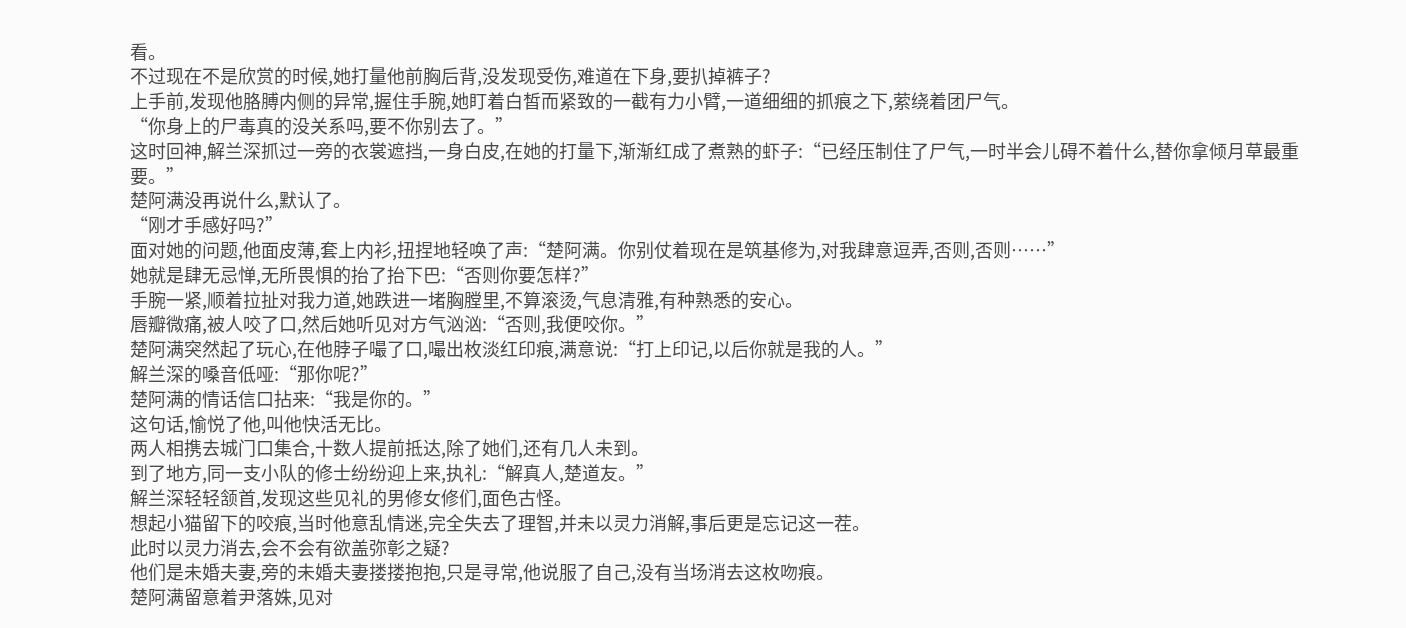看。
不过现在不是欣赏的时候,她打量他前胸后背,没发现受伤,难道在下身,要扒掉裤子?
上手前,发现他胳膊内侧的异常,握住手腕,她盯着白皙而紧致的一截有力小臂,一道细细的抓痕之下,萦绕着团尸气。
“你身上的尸毒真的没关系吗,要不你别去了。”
这时回神,解兰深抓过一旁的衣裳遮挡,一身白皮,在她的打量下,渐渐红成了煮熟的虾子:“已经压制住了尸气,一时半会儿碍不着什么,替你拿倾月草最重要。”
楚阿满没再说什么,默认了。
“刚才手感好吗?”
面对她的问题,他面皮薄,套上内衫,扭捏地轻唤了声:“楚阿满。你别仗着现在是筑基修为,对我肆意逗弄,否则,否则……”
她就是肆无忌惮,无所畏惧的抬了抬下巴:“否则你要怎样?”
手腕一紧,顺着拉扯对我力道,她跌进一堵胸膛里,不算滚烫,气息清雅,有种熟悉的安心。
唇瓣微痛,被人咬了口,然后她听见对方气汹汹:“否则,我便咬你。”
楚阿满突然起了玩心,在他脖子嘬了口,嘬出枚淡红印痕,满意说:“打上印记,以后你就是我的人。”
解兰深的嗓音低哑:“那你呢?”
楚阿满的情话信口拈来:“我是你的。”
这句话,愉悦了他,叫他快活无比。
两人相携去城门口集合,十数人提前抵达,除了她们,还有几人未到。
到了地方,同一支小队的修士纷纷迎上来,执礼:“解真人,楚道友。”
解兰深轻轻颔首,发现这些见礼的男修女修们,面色古怪。
想起小猫留下的咬痕,当时他意乱情迷,完全失去了理智,并未以灵力消解,事后更是忘记这一茬。
此时以灵力消去,会不会有欲盖弥彰之疑?
他们是未婚夫妻,旁的未婚夫妻搂搂抱抱,只是寻常,他说服了自己,没有当场消去这枚吻痕。
楚阿满留意着尹落姝,见对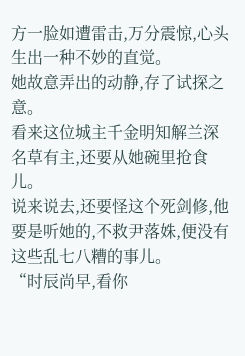方一脸如遭雷击,万分震惊,心头生出一种不妙的直觉。
她故意弄出的动静,存了试探之意。
看来这位城主千金明知解兰深名草有主,还要从她碗里抢食儿。
说来说去,还要怪这个死剑修,他要是听她的,不救尹落姝,便没有这些乱七八糟的事儿。
“时辰尚早,看你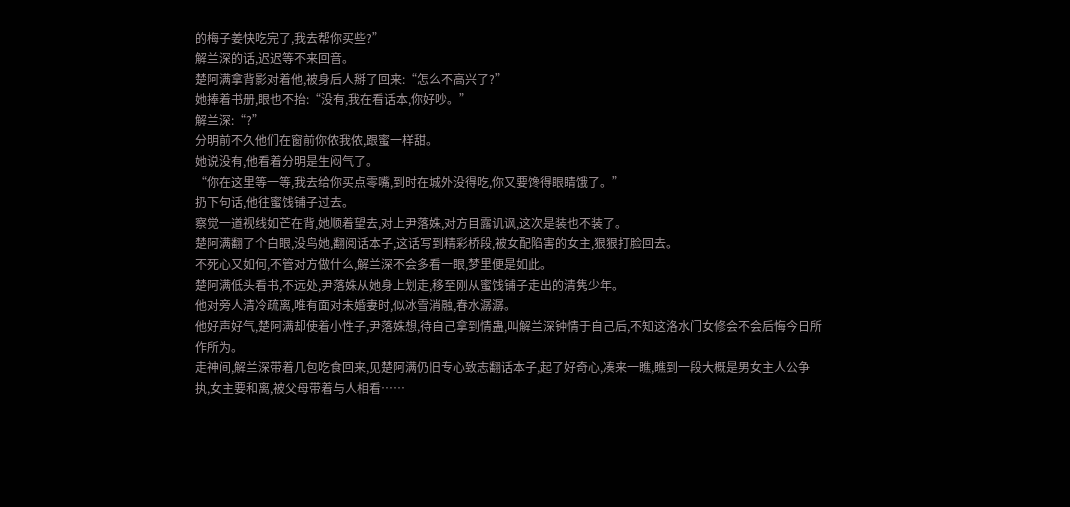的梅子姜快吃完了,我去帮你买些?”
解兰深的话,迟迟等不来回音。
楚阿满拿背影对着他,被身后人掰了回来:“怎么不高兴了?”
她捧着书册,眼也不抬:“没有,我在看话本,你好吵。”
解兰深:“?”
分明前不久他们在窗前你侬我侬,跟蜜一样甜。
她说没有,他看着分明是生闷气了。
“你在这里等一等,我去给你买点零嘴,到时在城外没得吃,你又要馋得眼睛饿了。”
扔下句话,他往蜜饯铺子过去。
察觉一道视线如芒在背,她顺着望去,对上尹落姝,对方目露讥讽,这次是装也不装了。
楚阿满翻了个白眼,没鸟她,翻阅话本子,这话写到精彩桥段,被女配陷害的女主,狠狠打脸回去。
不死心又如何,不管对方做什么,解兰深不会多看一眼,梦里便是如此。
楚阿满低头看书,不远处,尹落姝从她身上划走,移至刚从蜜饯铺子走出的清隽少年。
他对旁人清冷疏离,唯有面对未婚妻时,似冰雪消融,春水潺潺。
他好声好气,楚阿满却使着小性子,尹落姝想,待自己拿到情蛊,叫解兰深钟情于自己后,不知这洛水门女修会不会后悔今日所作所为。
走神间,解兰深带着几包吃食回来,见楚阿满仍旧专心致志翻话本子,起了好奇心,凑来一瞧,瞧到一段大概是男女主人公争执,女主要和离,被父母带着与人相看……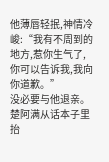他薄唇轻抿,神情冷峻:“我有不周到的地方,惹你生气了,你可以告诉我,我向你道歉。”
没必要与他退亲。
楚阿满从话本子里抬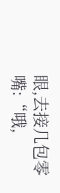眼,去接几包零嘴:“哦,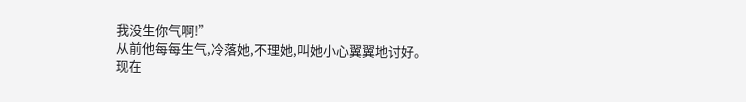我没生你气啊!”
从前他每每生气,冷落她,不理她,叫她小心翼翼地讨好。
现在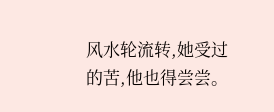风水轮流转,她受过的苦,他也得尝尝。